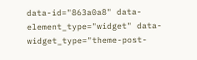data-id="863a0a8" data-element_type="widget" data-widget_type="theme-post-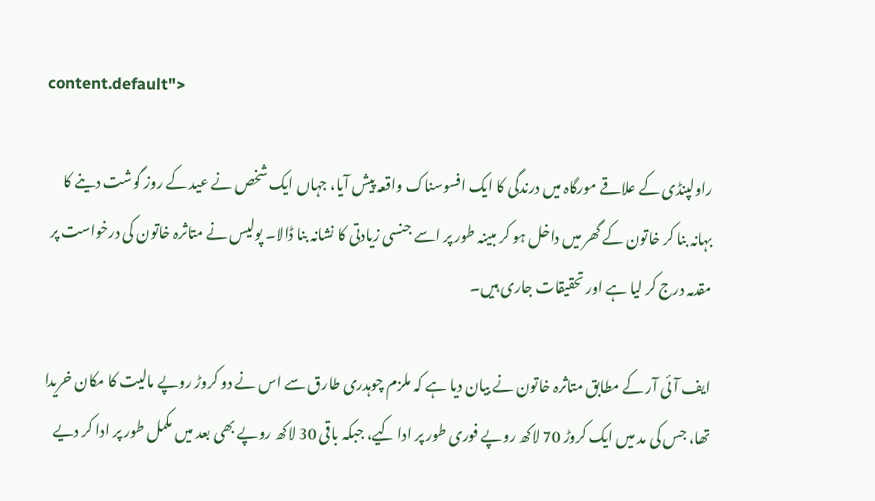content.default">

راولپنڈی کے علاقے مورگاہ میں درندگی کا ایک افسوسناک واقعہ پیش آیا، جہاں ایک شخص نے عید کے روز گوشت دینے کا بہانہ بنا کر خاتون کے گھر میں داخل ہو کر مبینہ طور پر اسے جنسی زیادتی کا نشانہ بنا ڈالا۔ پولیس نے متاثرہ خاتون کی درخواست پر مقدمہ درج کر لیا ہے اور تحقیقات جاری ہیں۔

ایف آئی آر کے مطابق متاثرہ خاتون نے بیان دیا ہے کہ ملزم چوہدری طارق سے اس نے دو کروڑ روپے مالیت کا مکان خریدا تھا، جس کی مد میں ایک کروڑ 70 لاکھ روپے فوری طور پر ادا کیے، جبکہ باقی 30 لاکھ روپے بھی بعد میں مکمل طور پر ادا کر دیے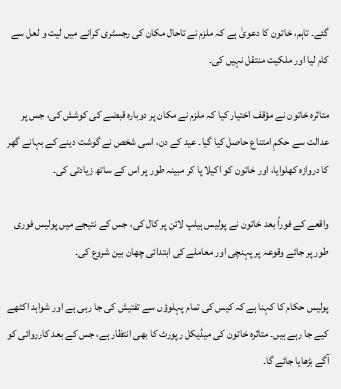گئے۔ تاہم، خاتون کا دعویٰ ہے کہ ملزم نے تاحال مکان کی رجسٹری کرانے میں لیت و لعل سے کام لیا اور ملکیت منتقل نہیں کی۔

متاثرہ خاتون نے مؤقف اختیار کیا کہ ملزم نے مکان پر دوبارہ قبضے کی کوشش کی، جس پر عدالت سے حکمِ امتناع حاصل کیا گیا۔ عید کے دن، اسی شخص نے گوشت دینے کے بہانے گھر کا دروازہ کھلوایا، اور خاتون کو اکیلا پا کر مبینہ طور پر اس کے ساتھ زیادتی کی۔

واقعے کے فوراً بعد خاتون نے پولیس ہیلپ لائن پر کال کی، جس کے نتیجے میں پولیس فوری طور پر جائے وقوعہ پر پہنچی اور معاملے کی ابتدائی چھان بین شروع کی۔

پولیس حکام کا کہنا ہے کہ کیس کی تمام پہلوؤں سے تفتیش کی جا رہی ہے اور شواہد اکٹھے کیے جا رہے ہیں۔ متاثرہ خاتون کی میڈیکل رپورٹ کا بھی انتظار ہے، جس کے بعد کارروائی کو آگے بڑھایا جائے گا۔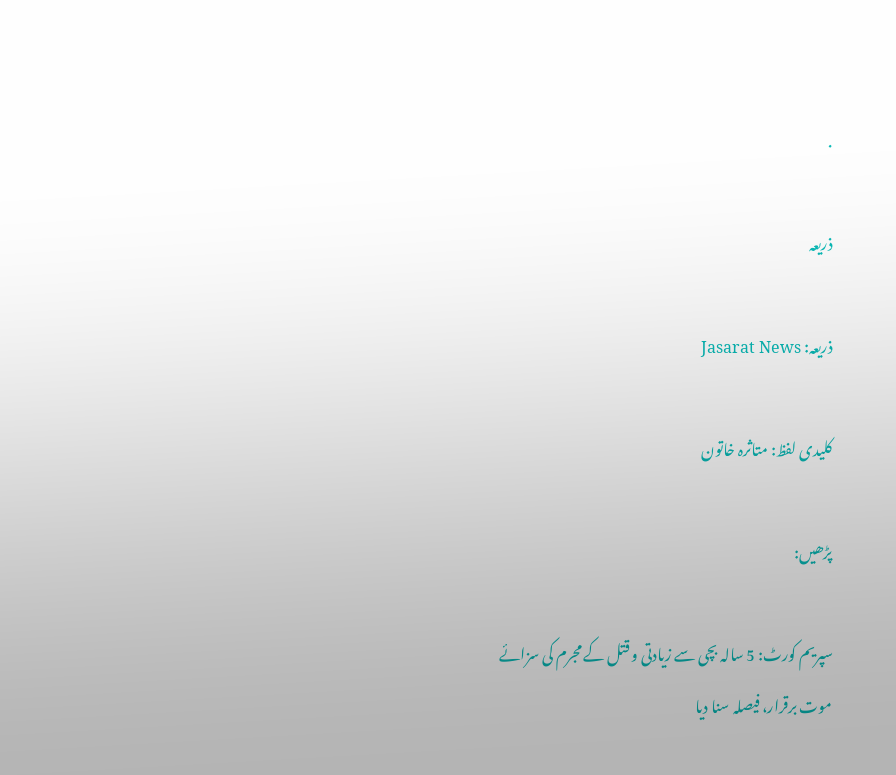.

ذریعہ

ذریعہ: Jasarat News

کلیدی لفظ: متاثرہ خاتون

پڑھیں:

سپریم کورٹ: 5 سالہ بچی سے زیادتی و قتل کے مجرم کی سزائے موت برقرار، فیصلہ سنا دیا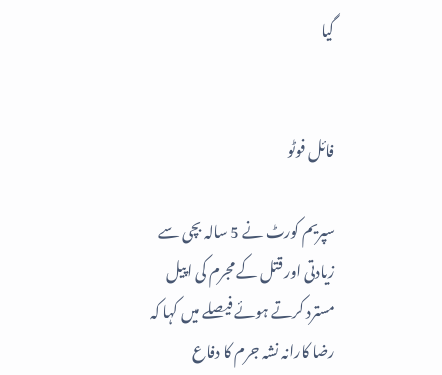گیا


فائل فوٹو

سپریم کورٹ نے 5 سالہ بچی سے زیادتی اور قتل کے مجرم کی اپیل مسترد کرتے ہوئے فیصلے میں کہا کہ رضا کارانہ نشہ جرم کا دفاع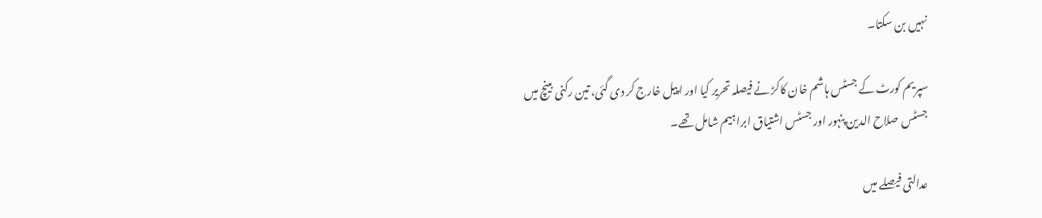نہیں بن سکتا۔

سپریم کورٹ کے جسٹس ہاشم خان کاکڑ نے فیصلہ تحریر کیا اور اپیل خارج کر دی گئی، تین رکنی بینچ میں جسٹس صلاح الدین پنہور اور جسٹس اشتیاق ابراہیم شامل تھے۔

عدالتی فیصلے میں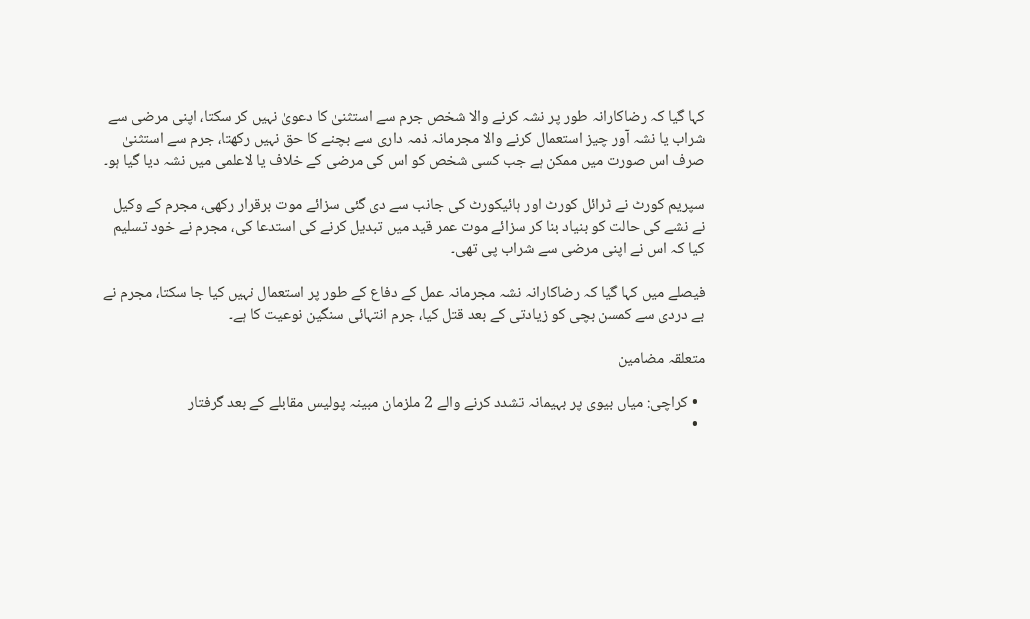کہا گیا کہ رضاکارانہ طور پر نشہ کرنے والا شخص جرم سے استثنیٰ کا دعویٰ نہیں کر سکتا، اپنی مرضی سے شراب یا نشہ آور چیز استعمال کرنے والا مجرمانہ ذمہ داری سے بچنے کا حق نہیں رکھتا، جرم سے استثنیٰ صرف اس صورت میں ممکن ہے جب کسی شخص کو اس کی مرضی کے خلاف یا لاعلمی میں نشہ دیا گیا ہو۔

سپریم کورٹ نے ٹرائل کورٹ اور ہائیکورٹ کی جانب سے دی گئی سزائے موت برقرار رکھی، مجرم کے وکیل نے نشے کی حالت کو بنیاد بنا کر سزائے موت عمر قید میں تبدیل کرنے کی استدعا کی، مجرم نے خود تسلیم کیا کہ اس نے اپنی مرضی سے شراب پی تھی۔

فیصلے میں کہا گیا کہ رضاکارانہ نشہ مجرمانہ عمل کے دفاع کے طور پر استعمال نہیں کیا جا سکتا، مجرم نے بے دردی سے کمسن بچی کو زیادتی کے بعد قتل کیا، جرم انتہائی سنگین نوعیت کا ہے۔

متعلقہ مضامین

  • کراچی: میاں بیوی پر بہیمانہ تشدد کرنے والے 2 ملزمان مبینہ پولیس مقابلے کے بعد گرفتار
  •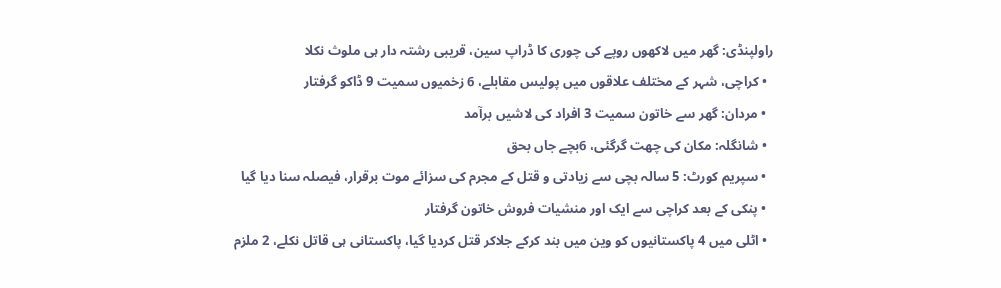راولپنڈی: گھر میں لاکھوں روپے کی چوری کا ڈراپ سین، قریبی رشتہ دار ہی ملوث نکلا
  • کراچی، شہر کے مختلف علاقوں میں پولیس مقابلے، 6 زخمیوں سمیت 9 ڈاکو گرفتار
  • مردان: گھر سے خاتون سمیت 3 افراد کی لاشیں برآمد
  • شانگلہ: مکان کی چھت گرگئی، 6بچے جاں بحق
  • سپریم کورٹ: 5 سالہ بچی سے زیادتی و قتل کے مجرم کی سزائے موت برقرار، فیصلہ سنا دیا گیا
  • پنکی کے بعد کراچی سے ایک اور منشیات فروش خاتون گرفتار
  • اٹلی میں 4 پاکستانیوں کو وین میں بند کرکے جلاکر قتل کردیا گیا، پاکستانی ہی قاتل نکلے، 2 ملزم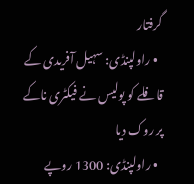گرفتار
  • راولپنڈی: سہیل آفریدی کے قافلے کو پولیس نے فیکٹری ناکے پر روک دیا
  • راولپنڈی: 1300 روپے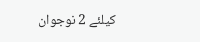کیلئے 2 نوجوان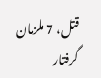قتل، 7 ملزمان گرفتار